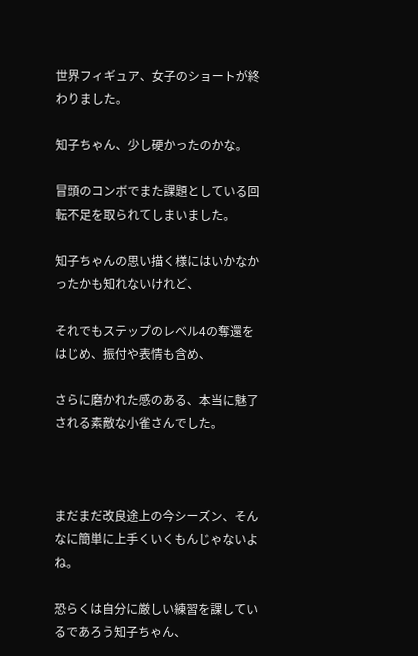世界フィギュア、女子のショートが終わりました。

知子ちゃん、少し硬かったのかな。

冒頭のコンボでまた課題としている回転不足を取られてしまいました。

知子ちゃんの思い描く様にはいかなかったかも知れないけれど、

それでもステップのレベル4の奪還をはじめ、振付や表情も含め、

さらに磨かれた感のある、本当に魅了される素敵な小雀さんでした。



まだまだ改良途上の今シーズン、そんなに簡単に上手くいくもんじゃないよね。

恐らくは自分に厳しい練習を課しているであろう知子ちゃん、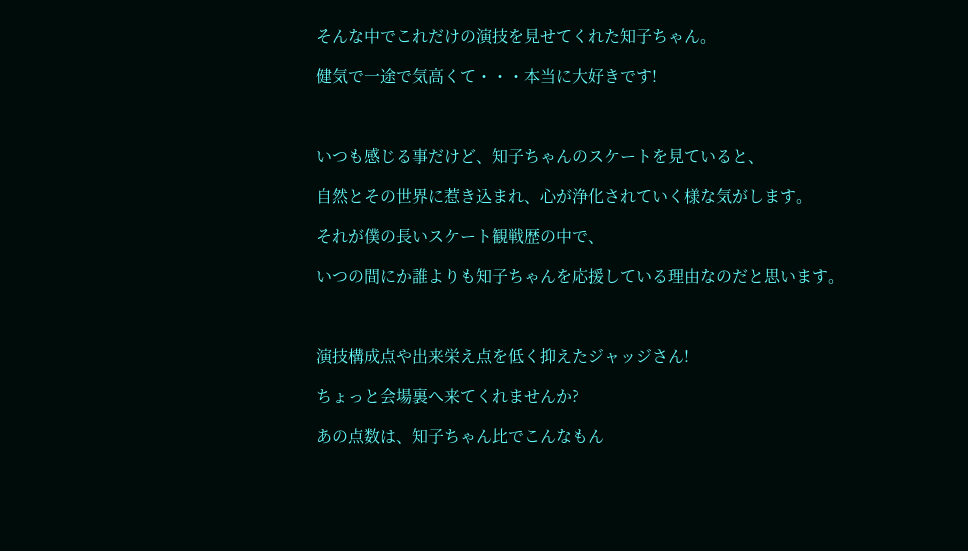そんな中でこれだけの演技を見せてくれた知子ちゃん。

健気で一途で気高くて・・・本当に大好きです!



いつも感じる事だけど、知子ちゃんのスケートを見ていると、

自然とその世界に惹き込まれ、心が浄化されていく様な気がします。

それが僕の長いスケート観戦歴の中で、

いつの間にか誰よりも知子ちゃんを応援している理由なのだと思います。



演技構成点や出来栄え点を低く抑えたジャッジさん!

ちょっと会場裏へ来てくれませんか?

あの点数は、知子ちゃん比でこんなもん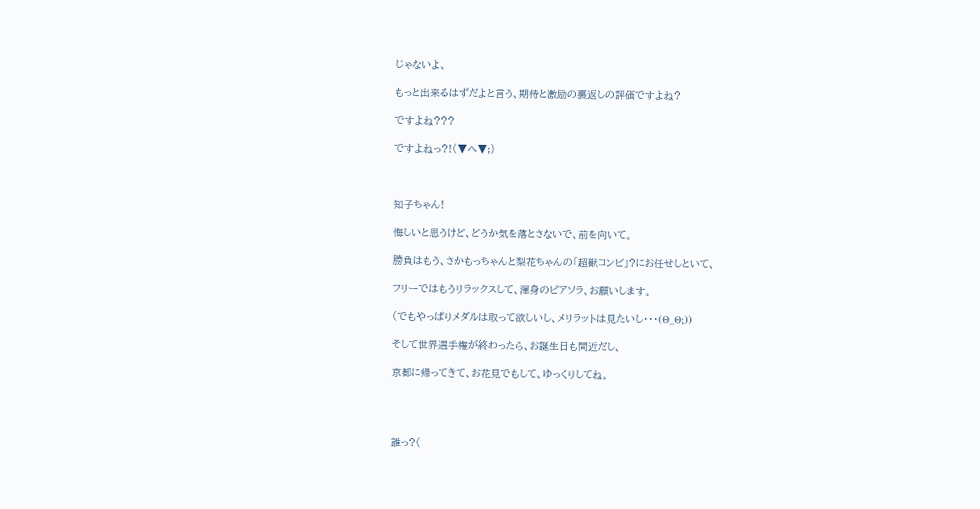じゃないよ、

もっと出来るはずだよと言う、期待と激励の裏返しの評価ですよね?

ですよね???

ですよねっ?!(▼ヘ▼;)



知子ちゃん!

悔しいと思うけど、どうか気を落とさないで、前を向いて。

勝負はもう、さかもっちゃんと梨花ちゃんの「超獣コンビ」?にお任せしといて、

フリーではもうリラックスして、渾身のピアソラ、お願いします。

(でもやっぱりメダルは取って欲しいし、メリラットは見たいし・・・(Θ_Θ;))

そして世界選手権が終わったら、お誕生日も間近だし、

京都に帰ってきて、お花見でもして、ゆっくりしてね。




誰っ?(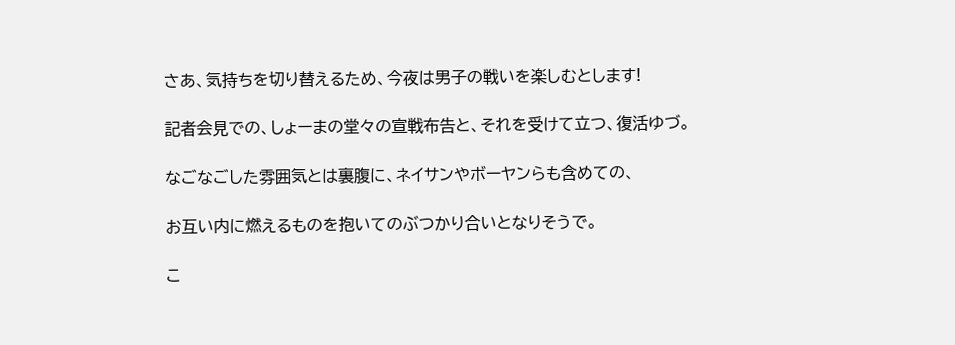さあ、気持ちを切り替えるため、今夜は男子の戦いを楽しむとします!

記者会見での、しょーまの堂々の宣戦布告と、それを受けて立つ、復活ゆづ。

なごなごした雰囲気とは裏腹に、ネイサンやボーヤンらも含めての、

お互い内に燃えるものを抱いてのぶつかり合いとなりそうで。

こ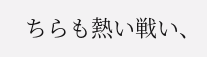ちらも熱い戦い、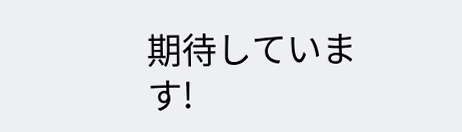期待しています!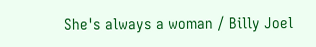She's always a woman / Billy Joel